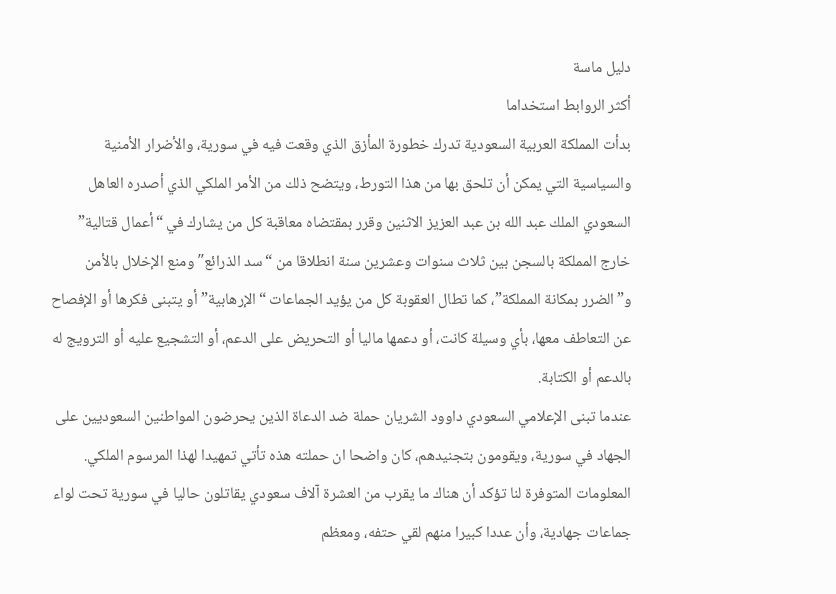دليل ماسة
أكثر الروابط استخداما
بدأت المملكة العربية السعودية تدرك خطورة المأزق الذي وقعت فيه في سورية، والأضرار الأمنية والسياسية التي يمكن أن تلحق بها من هذا التورط، ويتضح ذلك من الأمر الملكي الذي أصدره العاهل السعودي الملك عبد الله بن عبد العزيز الاثنين وقرر بمقتضاه معاقبة كل من يشارك في “أعمال قتالية” خارج المملكة بالسجن بين ثلاث سنوات وعشرين سنة انطلاقا من “سد الذرائع″ ومنع الإخلال بالأمن و”الضرر بمكانة المملكة”، كما تطال العقوبة كل من يؤيد الجماعات “الإرهابية” أو يتبنى فكرها أو الإفصاح عن التعاطف معها، بأي وسيلة كانت، أو دعمها ماليا أو التحريض على الدعم، أو التشجيع عليه أو الترويج له بالدعم أو الكتابة.
عندما تبنى الإعلامي السعودي داوود الشريان حملة ضد الدعاة الذين يحرضون المواطنين السعوديين على الجهاد في سورية، ويقومون بتجنيدهم، كان واضحا ان حملته هذه تأتي تمهيدا لهذا المرسوم الملكي.
المعلومات المتوفرة لنا تؤكد أن هناك ما يقرب من العشرة آلاف سعودي يقاتلون حاليا في سورية تحت لواء جماعات جهادية، وأن عددا كبيرا منهم لقي حتفه، ومعظم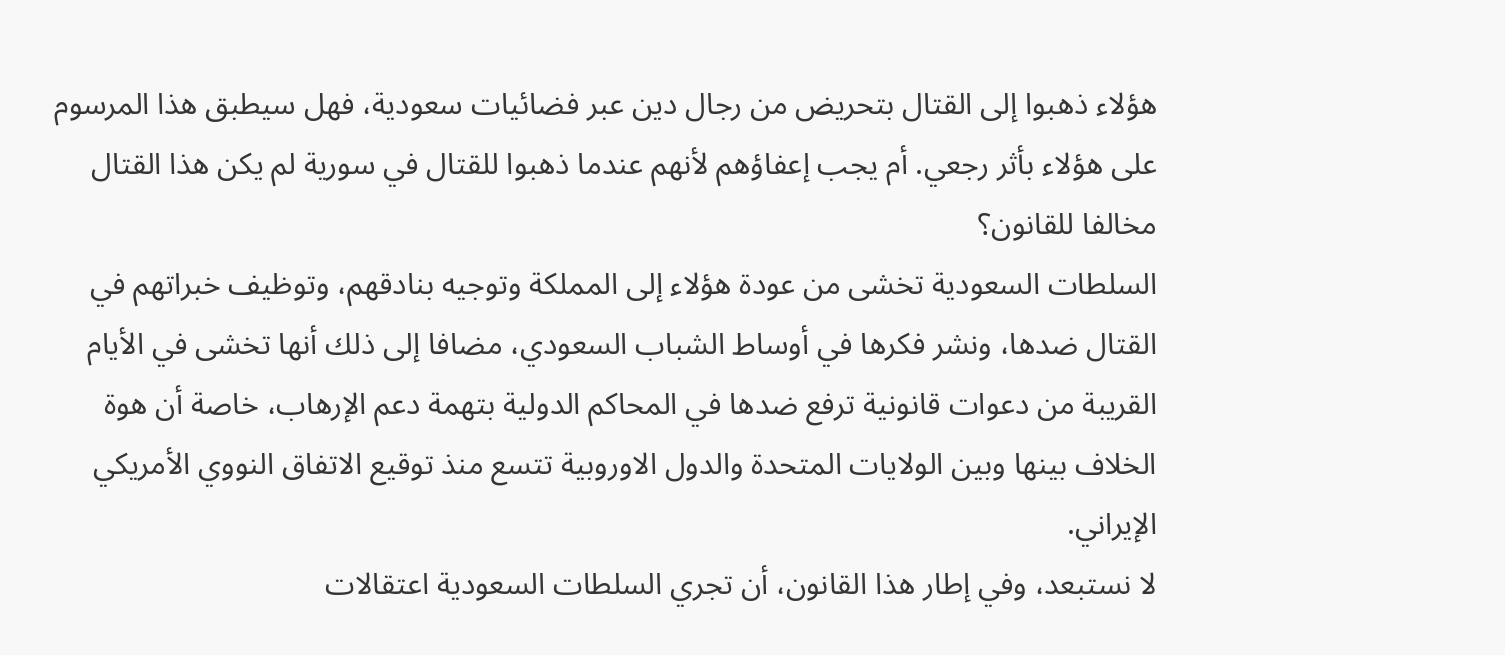هؤلاء ذهبوا إلى القتال بتحريض من رجال دين عبر فضائيات سعودية، فهل سيطبق هذا المرسوم على هؤلاء بأثر رجعي. أم يجب إعفاؤهم لأنهم عندما ذهبوا للقتال في سورية لم يكن هذا القتال مخالفا للقانون؟
السلطات السعودية تخشى من عودة هؤلاء إلى المملكة وتوجيه بنادقهم، وتوظيف خبراتهم في القتال ضدها، ونشر فكرها في أوساط الشباب السعودي، مضافا إلى ذلك أنها تخشى في الأيام القريبة من دعوات قانونية ترفع ضدها في المحاكم الدولية بتهمة دعم الإرهاب، خاصة أن هوة الخلاف بينها وبين الولايات المتحدة والدول الاوروبية تتسع منذ توقيع الاتفاق النووي الأمريكي الإيراني.
لا نستبعد، وفي إطار هذا القانون، أن تجري السلطات السعودية اعتقالات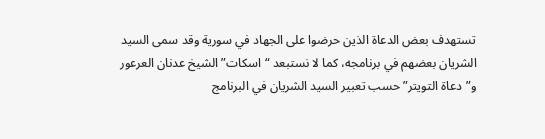تستهدف بعض الدعاة الذين حرضوا على الجهاد في سورية وقد سمى السيد الشريان بعضهم في برنامجه، كما لا نستبعد “اسكات” الشيخ عدنان العرعور و”دعاة التويتر” حسب تعبير السيد الشريان في البرنامج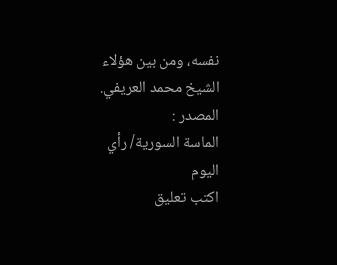نفسه، ومن بين هؤلاء الشيخ محمد العريفي.
المصدر :
الماسة السورية/ رأي اليوم
اكتب تعليق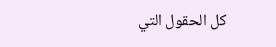كل الحقول التي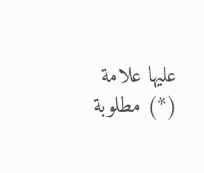عليها علامة (*) مطلوبة